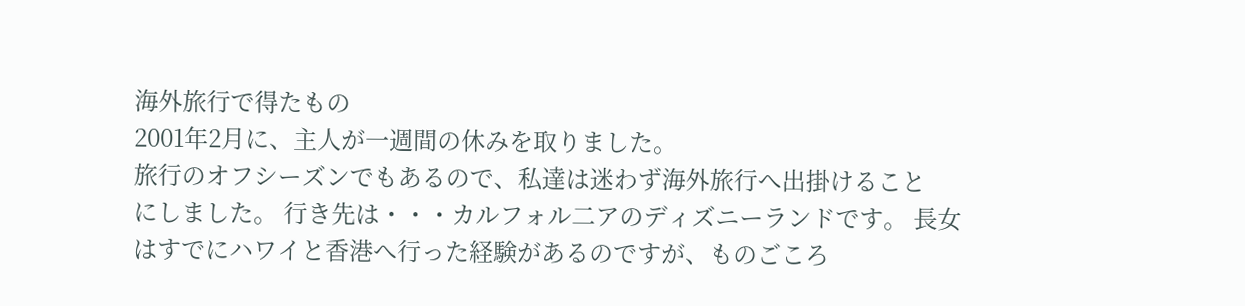海外旅行で得たもの
2001年2月に、主人が一週間の休みを取りました。
旅行のオフシーズンでもあるので、私達は迷わず海外旅行へ出掛けること
にしました。 行き先は・・・カルフォル二アのディズニーランドです。 長女
はすでにハワイと香港へ行った経験があるのですが、ものごころ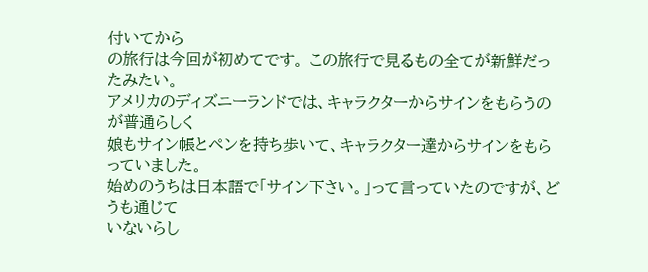付いてから
の旅行は今回が初めてです。 この旅行で見るもの全てが新鮮だったみたい。
アメリカのディズニーランドでは、キャラクターからサインをもらうのが普通らしく
娘もサイン帳とペンを持ち歩いて、キャラクター達からサインをもらっていました。
始めのうちは日本語で「サイン下さい。」って言っていたのですが、どうも通じて
いないらし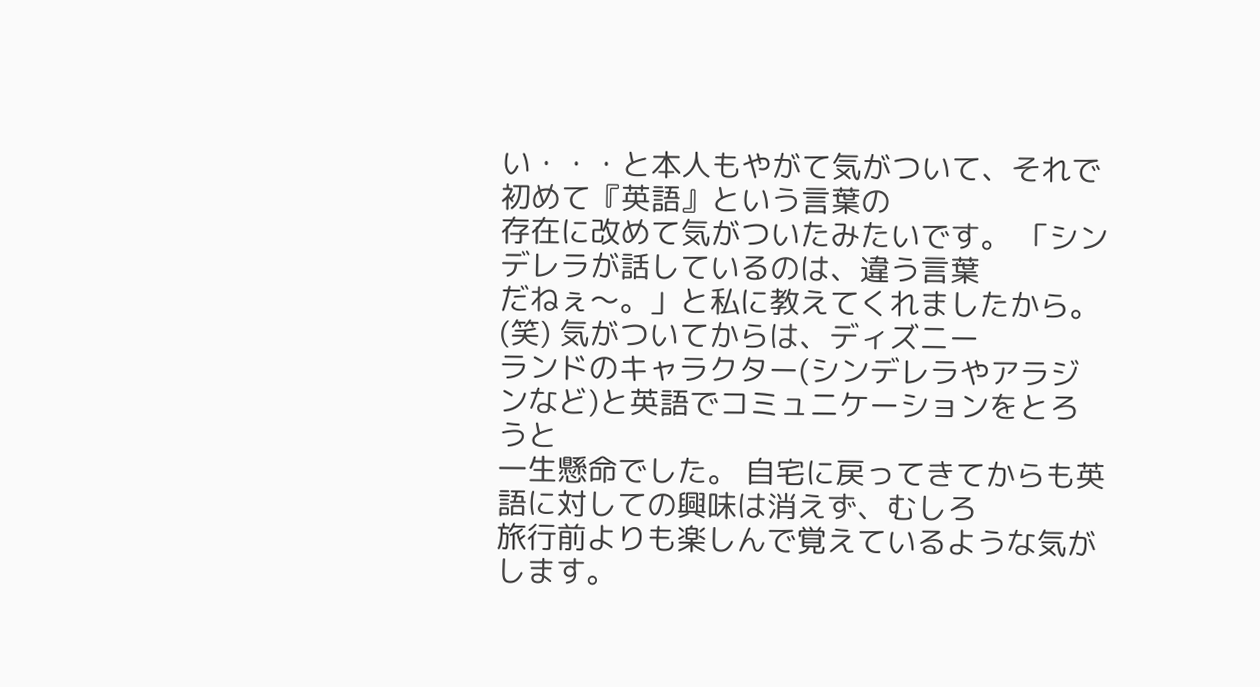い・・・と本人もやがて気がついて、それで初めて『英語』という言葉の
存在に改めて気がついたみたいです。 「シンデレラが話しているのは、違う言葉
だねぇ〜。」と私に教えてくれましたから。(笑) 気がついてからは、ディズニー
ランドのキャラクター(シンデレラやアラジンなど)と英語でコミュニケーションをとろうと
一生懸命でした。 自宅に戻ってきてからも英語に対しての興味は消えず、むしろ
旅行前よりも楽しんで覚えているような気がします。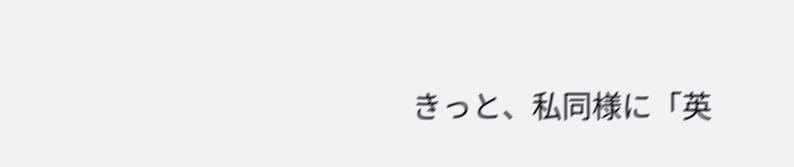きっと、私同様に「英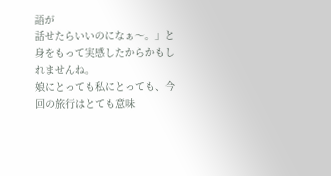語が
話せたらいいのになぁ〜。」と身をもって実感したからかもしれませんね。
娘にとっても私にとっても、今回の旅行はとても意味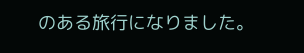のある旅行になりました。